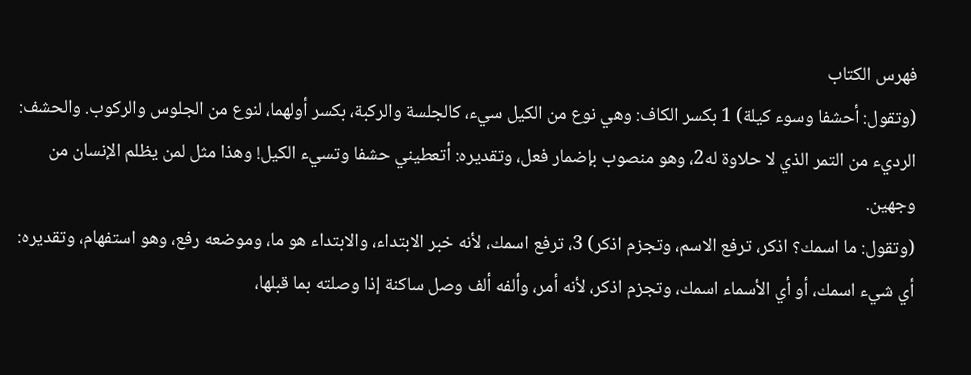فهرس الكتاب
(وتقول: أحشفا وسوء كيلة) 1 بكسر الكاف: وهي نوع من الكيل سيء، كالجلسة والركبة، بكسر أولهما، لنوع من الجلوس والركوب. والحشف: الرديء من التمر الذي لا حلاوة له2، وهو منصوب بإضمار فعل، وتقديره: أتعطيني حشفا وتسيء الكيل! وهذا مثل لمن يظلم الإنسان من وجهين.
(وتقول: ما اسمك؟ اذكر، ترفع الاسم، وتجزم اذكر) 3، ترفع اسمك، لأنه خبر الابتداء، والابتداء هو ما، وموضعه رفع، وهو استفهام، وتقديره: أي شيء اسمك، أو أي الأسماء اسمك، وتجزم اذكر، لأنه أمر، وألفه ألف وصل ساكنة إذا وصلته بما قبلها،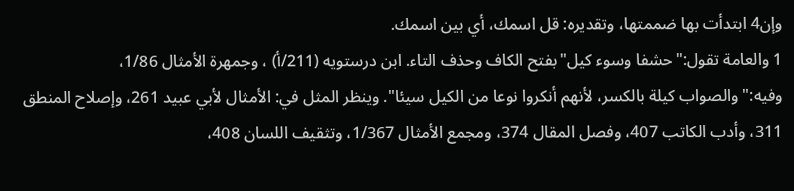وإن4 ابتدأت بها ضممتها، وتقديره: قل اسمك، أي بين اسمك.
1 والعامة تقول:"حشفا وسوء كيل"بفتح الكاف وحذف التاء. ابن درستويه (211/أ) ، وجمهرة الأمثال 1/86، وفيه:"والصواب كيلة بالكسر، لأنهم أنكروا نوعا من الكيل سيئا". وينظر المثل في: الأمثال لأبي عبيد 261، وإصلاح المنطق 311، وأدب الكاتب 407، وفصل المقال 374، ومجمع الأمثال 1/367، وتثقيف اللسان 408،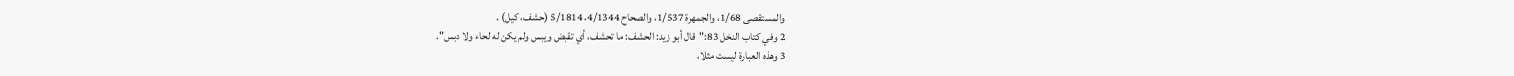والمستقصى 1/68، والجمهرة 1/537، والصحاح 4/1344، 5/1814 (حشف، كيل) .
2 وفي كتاب النخل 83:"قال أبو زيد: الحشف: ما تحشف، أي تقبض ويبس ولم يكن له لحاء ولا دبس".
3 وهذه العبارة ليست مثلا،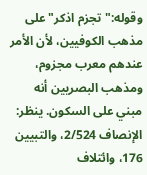وقوله:"تجزم اذكر"على مذهب الكوفيين، لأن الأمر عندهم معرب مجزوم، ومذهب البصريين أنه مبني على السكون. ينظر: الإنصاف 2/524، والتبيين 176، وائتلاف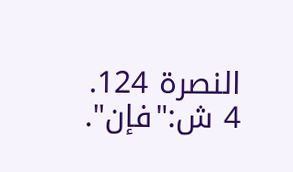النصرة 124.
4 ش:"فإن".